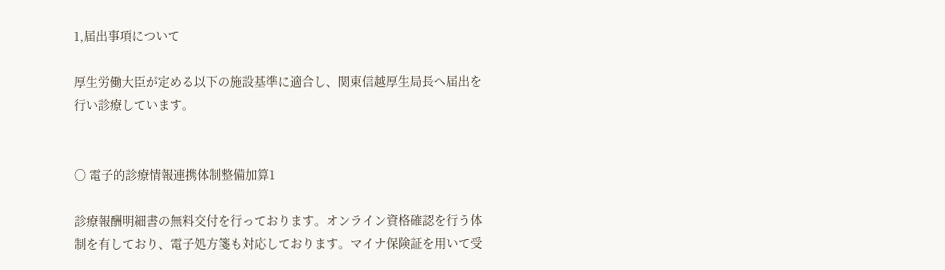1,届出事項について

厚生労働大臣が定める以下の施設基準に適合し、関東信越厚生局長へ届出を行い診療しています。


〇 電子的診療情報連携体制整備加算1

診療報酬明細書の無料交付を行っております。オンライン資格確認を行う体制を有しており、電子処方箋も対応しております。マイナ保険証を用いて受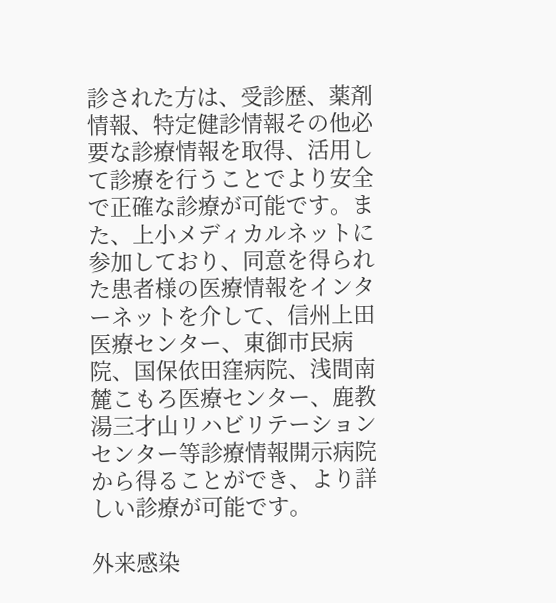診された方は、受診歴、薬剤情報、特定健診情報その他必要な診療情報を取得、活用して診療を行うことでより安全で正確な診療が可能です。また、上小メディカルネットに参加しており、同意を得られた患者様の医療情報をインターネットを介して、信州上田医療センター、東御市民病院、国保依田窪病院、浅間南麓こもろ医療センター、鹿教湯三才山リハビリテーションセンター等診療情報開示病院から得ることができ、より詳しい診療が可能です。

外来感染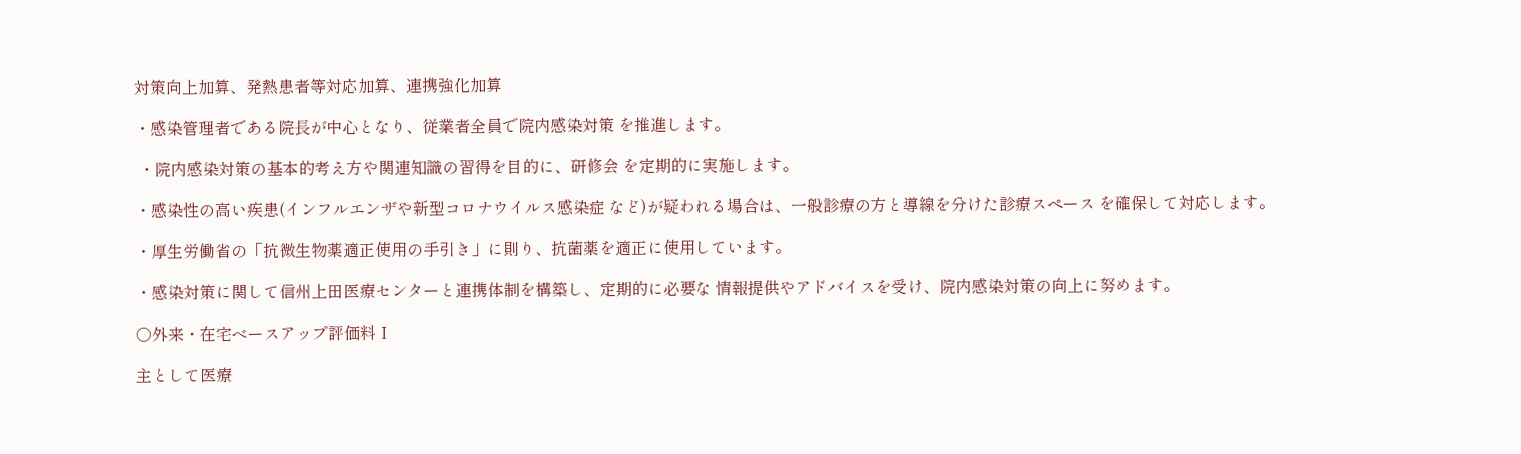対策向上加算、発熱患者等対応加算、連携強化加算

・感染管理者である院⾧が中心となり、従業者全員で院内感染対策 を推進します。

 ・院内感染対策の基本的考え方や関連知識の習得を目的に、研修会 を定期的に実施します。

・感染性の高い疾患(インフルエンザや新型コロナウイルス感染症 など)が疑われる場合は、一般診療の方と導線を分けた診療スペース を確保して対応します。

・厚生労働省の「抗微生物薬適正使用の手引き」に則り、抗菌薬を適正に使用しています。

・感染対策に関して信州上田医療センターと連携体制を構築し、定期的に必要な 情報提供やアドバイスを受け、院内感染対策の向上に努めます。

○外来・在宅ベースアップ評価料Ⅰ

主として医療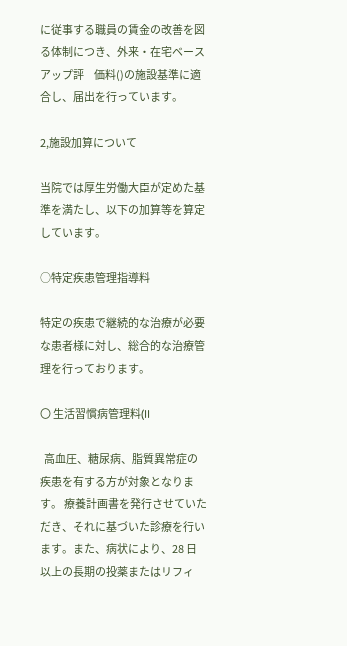に従事する職員の賃金の改善を図る体制につき、外来・在宅ベースアップ評     価料()の施設基準に適合し、届出を行っています。

2,施設加算について

当院では厚生労働大臣が定めた基準を満たし、以下の加算等を算定しています。

○特定疾患管理指導料

特定の疾患で継続的な治療が必要な患者様に対し、総合的な治療管理を行っております。

〇 生活習慣病管理料(II

  高血圧、糖尿病、脂質異常症の疾患を有する方が対象となります。 療養計画書を発行させていただき、それに基づいた診療を行います。また、病状により、28 日以上の長期の投薬またはリフィ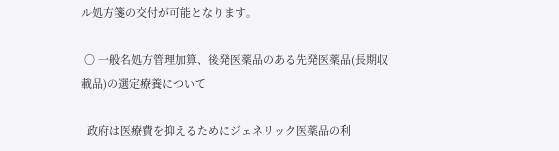ル処方箋の交付が可能となります。

 〇 一般名処方管理加算、後発医薬品のある先発医薬品(長期収載品)の選定療養について

  政府は医療費を抑えるためにジェネリック医薬品の利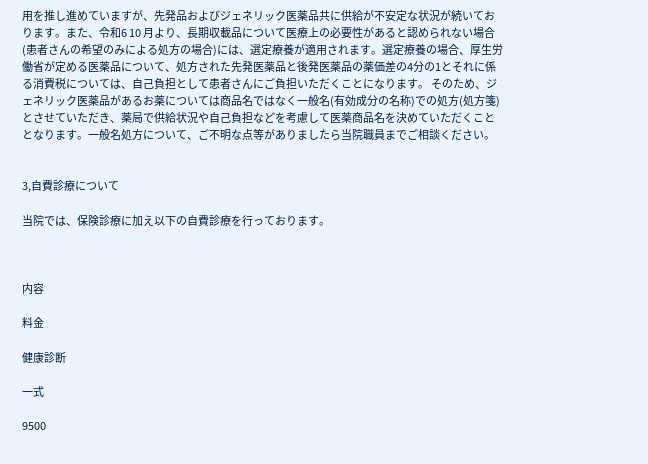用を推し進めていますが、先発品およびジェネリック医薬品共に供給が不安定な状況が続いております。また、令和6 10 月より、長期収載品について医療上の必要性があると認められない場合(患者さんの希望のみによる処方の場合)には、選定療養が適用されます。選定療養の場合、厚生労働省が定める医薬品について、処方された先発医薬品と後発医薬品の薬価差の4分の1とそれに係る消費税については、自己負担として患者さんにご負担いただくことになります。 そのため、ジェネリック医薬品があるお薬については商品名ではなく一般名(有効成分の名称)での処方(処方箋)とさせていただき、薬局で供給状況や自己負担などを考慮して医薬商品名を決めていただくこととなります。一般名処方について、ご不明な点等がありましたら当院職員までご相談ください。


3,自費診療について

当院では、保険診療に加え以下の自費診療を行っております。



内容

料金

健康診断

一式

9500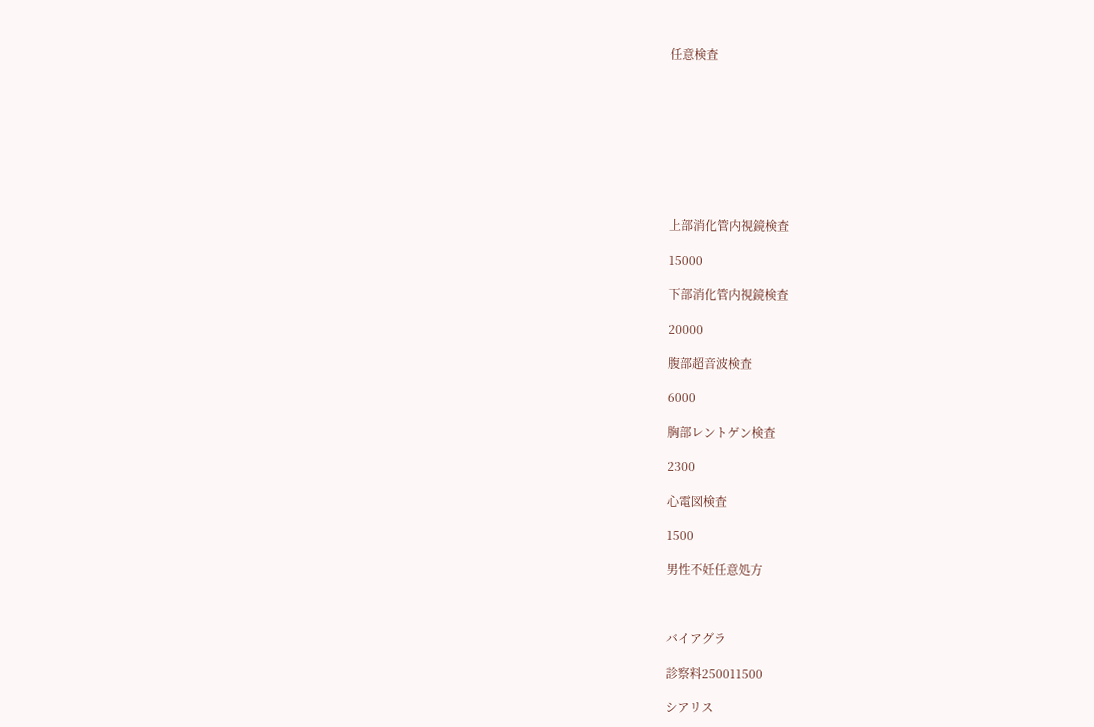任意検査









上部消化管内視鏡検査

15000

下部消化管内視鏡検査

20000

腹部超音波検査

6000

胸部レントゲン検査

2300

心電図検査

1500

男性不妊任意処方



バイアグラ

診察料250011500

シアリス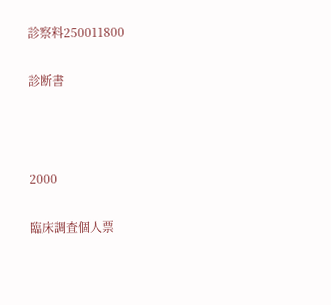診察料250011800

診断書



2000

臨床調査個人票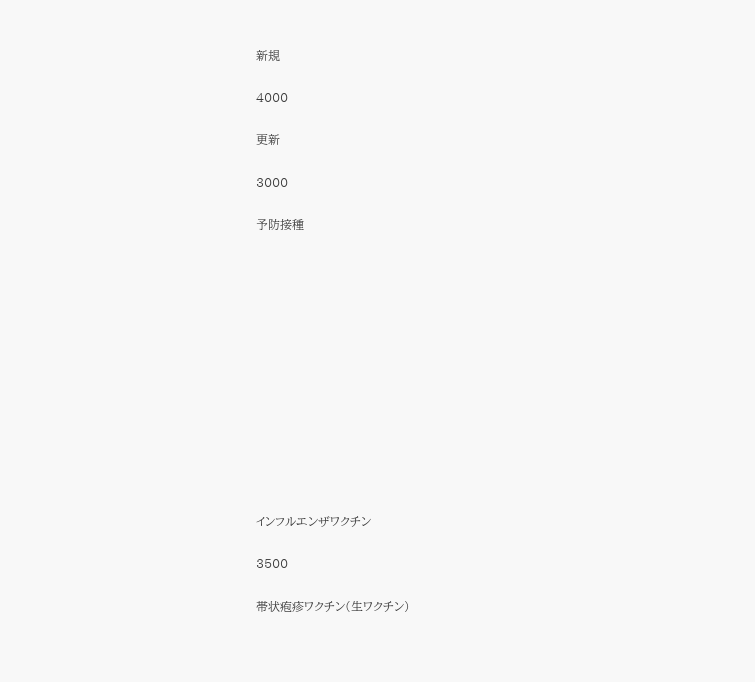新規

4000

更新

3000

予防接種













インフルエンザワクチン

3500

帯状疱疹ワクチン(生ワクチン)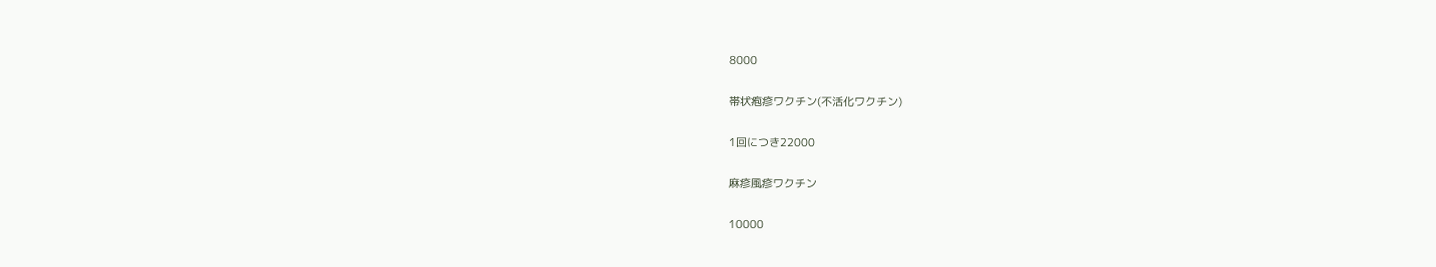8000

帯状疱疹ワクチン(不活化ワクチン)

1回につき22000

麻疹風疹ワクチン

10000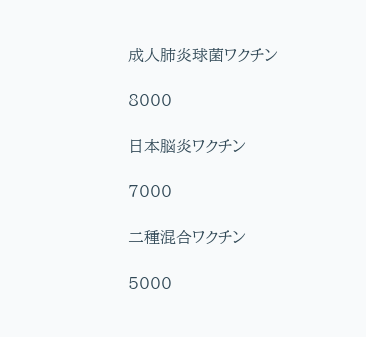成人肺炎球菌ワクチン

8000

日本脳炎ワクチン

7000

二種混合ワクチン

5000